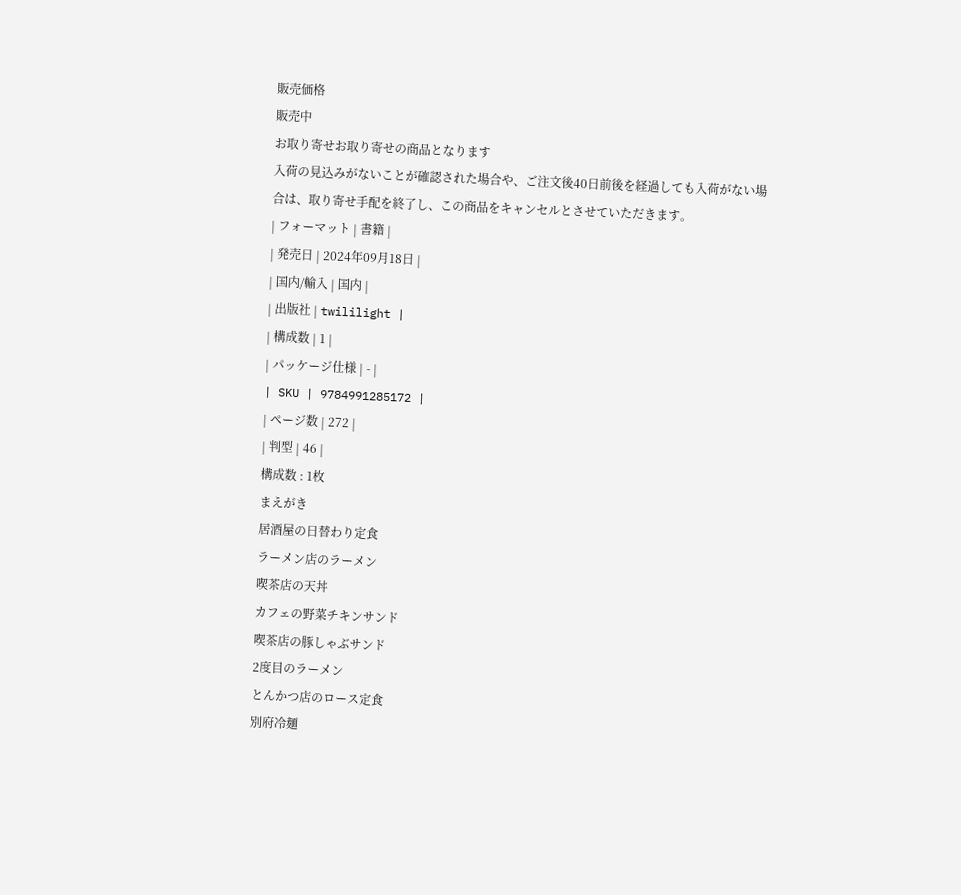販売価格
販売中
お取り寄せお取り寄せの商品となります
入荷の見込みがないことが確認された場合や、ご注文後40日前後を経過しても入荷がない場合は、取り寄せ手配を終了し、この商品をキャンセルとさせていただきます。
| フォーマット | 書籍 |
| 発売日 | 2024年09月18日 |
| 国内/輸入 | 国内 |
| 出版社 | twililight |
| 構成数 | 1 |
| パッケージ仕様 | - |
| SKU | 9784991285172 |
| ページ数 | 272 |
| 判型 | 46 |
構成数 : 1枚
まえがき
居酒屋の日替わり定食
ラーメン店のラーメン
喫茶店の天丼
カフェの野菜チキンサンド
喫茶店の豚しゃぶサンド
2度目のラーメン
とんかつ店のロース定食
別府冷麺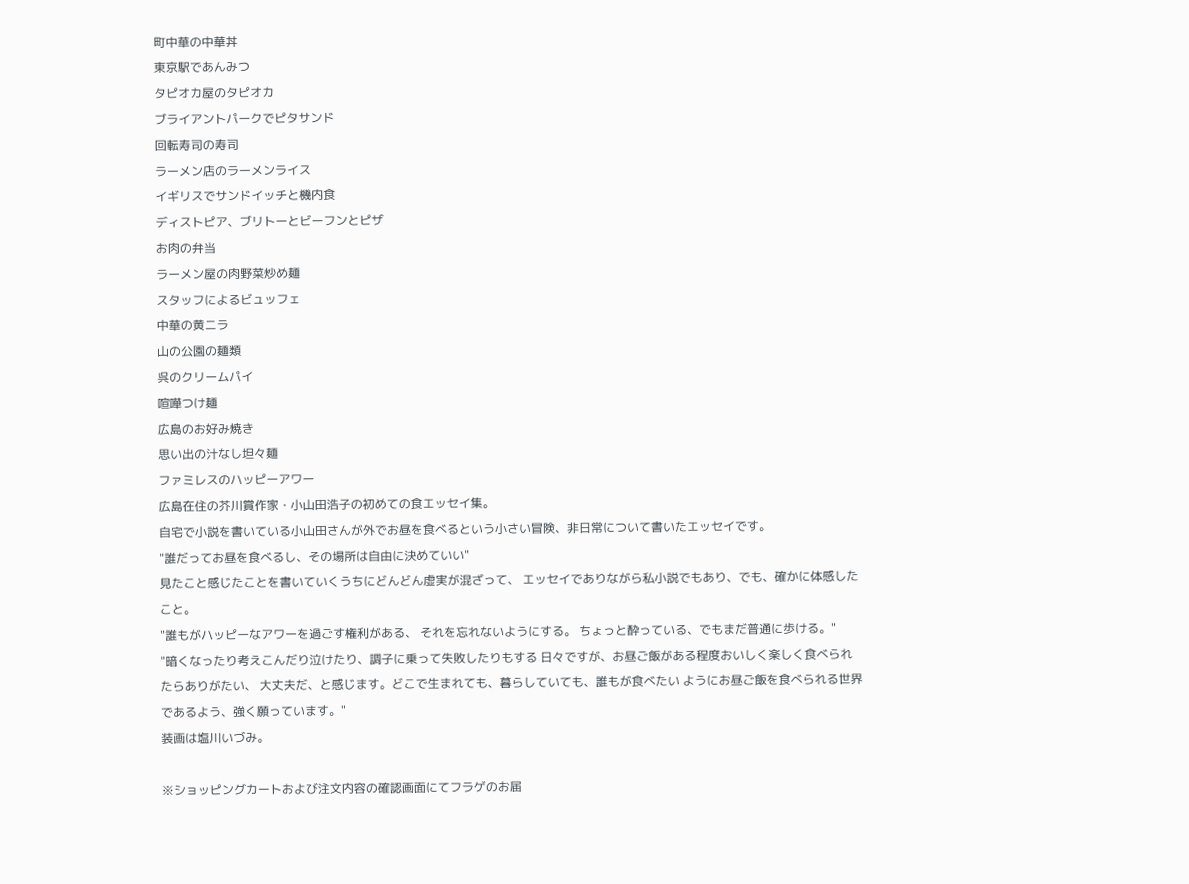町中華の中華丼
東京駅であんみつ
タピオカ屋のタピオカ
ブライアントパークでピタサンド
回転寿司の寿司
ラーメン店のラーメンライス
イギリスでサンドイッチと機内食
ディストピア、ブリトーとビーフンとピザ
お肉の弁当
ラーメン屋の肉野菜炒め麺
スタッフによるビュッフェ
中華の黄ニラ
山の公園の麺類
呉のクリームパイ
喧嘩つけ麺
広島のお好み焼き
思い出の汁なし坦々麺
ファミレスのハッピーアワー
広島在住の芥川賞作家・小山田浩子の初めての食エッセイ集。
自宅で小説を書いている小山田さんが外でお昼を食べるという小さい冒険、非日常について書いたエッセイです。
"誰だってお昼を食べるし、その場所は自由に決めていい"
見たこと感じたことを書いていくうちにどんどん虚実が混ざって、 エッセイでありながら私小説でもあり、でも、確かに体感したこと。
"誰もがハッピーなアワーを過ごす権利がある、 それを忘れないようにする。 ちょっと酔っている、でもまだ普通に歩ける。"
"暗くなったり考えこんだり泣けたり、調子に乗って失敗したりもする 日々ですが、お昼ご飯がある程度おいしく楽しく食べられたらありがたい、 大丈夫だ、と感じます。どこで生まれても、暮らしていても、誰もが食べたい ようにお昼ご飯を食べられる世界であるよう、強く願っています。"
装画は塩川いづみ。

※ショッピングカートおよび注文内容の確認画面にてフラゲのお届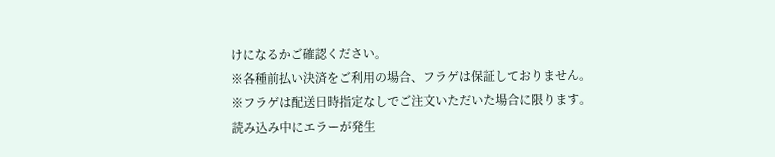けになるかご確認ください。
※各種前払い決済をご利用の場合、フラゲは保証しておりません。
※フラゲは配送日時指定なしでご注文いただいた場合に限ります。
読み込み中にエラーが発生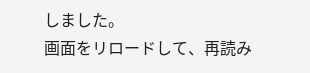しました。
画面をリロードして、再読み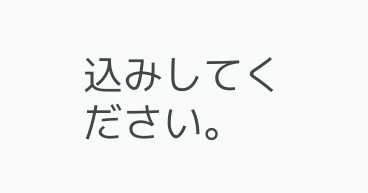込みしてください。